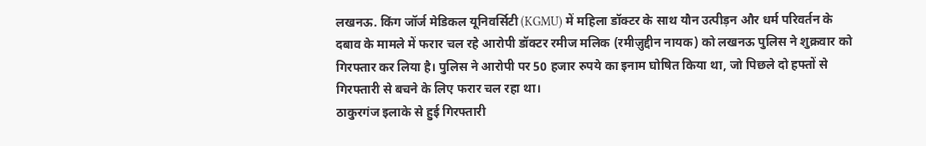लखनऊ. किंग जॉर्ज मेडिकल यूनिवर्सिटी (KGMU) में महिला डॉक्टर के साथ यौन उत्पीड़न और धर्म परिवर्तन के दबाव के मामले में फरार चल रहे आरोपी डॉक्टर रमीज मलिक (रमीज़ुद्दीन नायक) को लखनऊ पुलिस ने शुक्रवार को गिरफ्तार कर लिया है। पुलिस ने आरोपी पर 50 हजार रुपये का इनाम घोषित किया था, जो पिछले दो हफ्तों से गिरफ्तारी से बचने के लिए फरार चल रहा था।
ठाकुरगंज इलाके से हुई गिरफ्तारी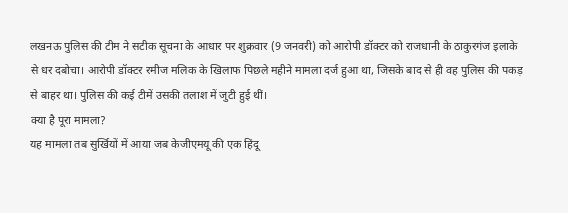लखनऊ पुलिस की टीम ने सटीक सूचना के आधार पर शुक्रवार (9 जनवरी) को आरोपी डॉक्टर को राजधानी के ठाकुरगंज इलाके से धर दबोचा। आरोपी डॉक्टर रमीज मलिक के खिलाफ पिछले महीने मामला दर्ज हुआ था, जिसके बाद से ही वह पुलिस की पकड़ से बाहर था। पुलिस की कई टीमें उसकी तलाश में जुटी हुई थीं।
क्या है पूरा मामला?
यह मामला तब सुर्खियों में आया जब केजीएमयू की एक हिंदू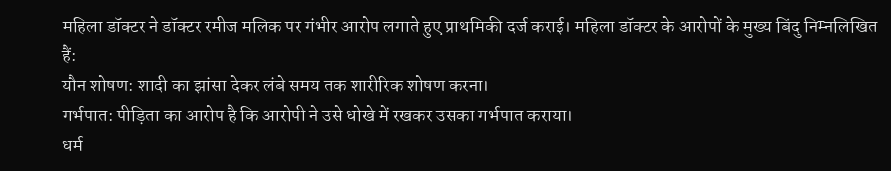महिला डॉक्टर ने डॉक्टर रमीज मलिक पर गंभीर आरोप लगाते हुए प्राथमिकी दर्ज कराई। महिला डॉक्टर के आरोपों के मुख्य बिंदु निम्नलिखित हैं:
यौन शोषण: शादी का झांसा देकर लंबे समय तक शारीरिक शोषण करना।
गर्भपात: पीड़िता का आरोप है कि आरोपी ने उसे धोखे में रखकर उसका गर्भपात कराया।
धर्म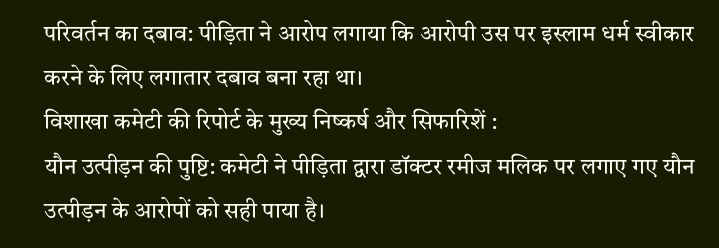परिवर्तन का दबाव: पीड़िता ने आरोप लगाया कि आरोपी उस पर इस्लाम धर्म स्वीकार करने के लिए लगातार दबाव बना रहा था।
विशाखा कमेटी की रिपोर्ट के मुख्य निष्कर्ष और सिफारिशें :
यौन उत्पीड़न की पुष्टि: कमेटी ने पीड़िता द्वारा डॉक्टर रमीज मलिक पर लगाए गए यौन उत्पीड़न के आरोपों को सही पाया है।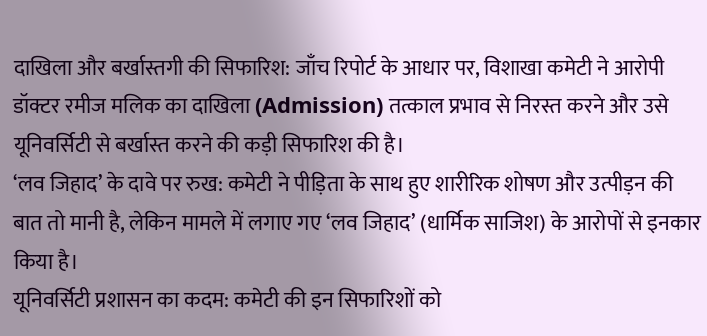दाखिला और बर्खास्तगी की सिफारिश: जाँच रिपोर्ट के आधार पर, विशाखा कमेटी ने आरोपी डॉक्टर रमीज मलिक का दाखिला (Admission) तत्काल प्रभाव से निरस्त करने और उसे यूनिवर्सिटी से बर्खास्त करने की कड़ी सिफारिश की है।
‘लव जिहाद’ के दावे पर रुख: कमेटी ने पीड़िता के साथ हुए शारीरिक शोषण और उत्पीड़न की बात तो मानी है, लेकिन मामले में लगाए गए ‘लव जिहाद’ (धार्मिक साजिश) के आरोपों से इनकार किया है।
यूनिवर्सिटी प्रशासन का कदम: कमेटी की इन सिफारिशों को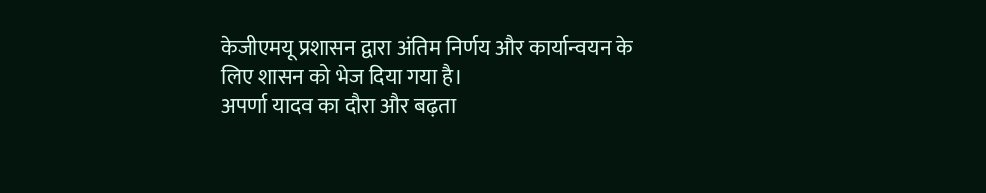केजीएमयू प्रशासन द्वारा अंतिम निर्णय और कार्यान्वयन के लिए शासन को भेज दिया गया है।
अपर्णा यादव का दौरा और बढ़ता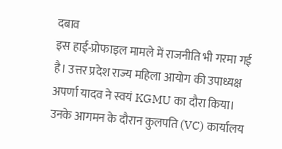दबाव
इस हाई-प्रोफाइल मामले में राजनीति भी गरमा गई है। उत्तर प्रदेश राज्य महिला आयोग की उपाध्यक्ष अपर्णा यादव ने स्वयं KGMU का दौरा किया। उनके आगमन के दौरान कुलपति (VC) कार्यालय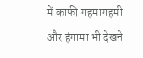में काफी गहमागहमी और हंगामा भी देखने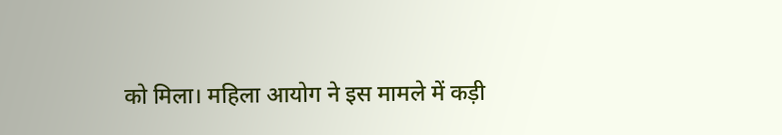को मिला। महिला आयोग ने इस मामले में कड़ी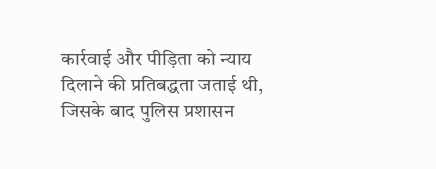कार्रवाई और पीड़िता को न्याय दिलाने की प्रतिबद्धता जताई थी, जिसके बाद पुलिस प्रशासन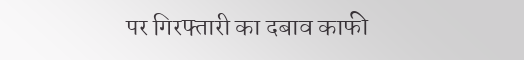पर गिरफ्तारी का दबाव काफी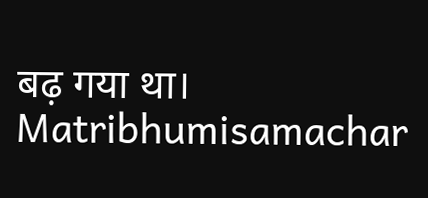बढ़ गया था।
Matribhumisamachar